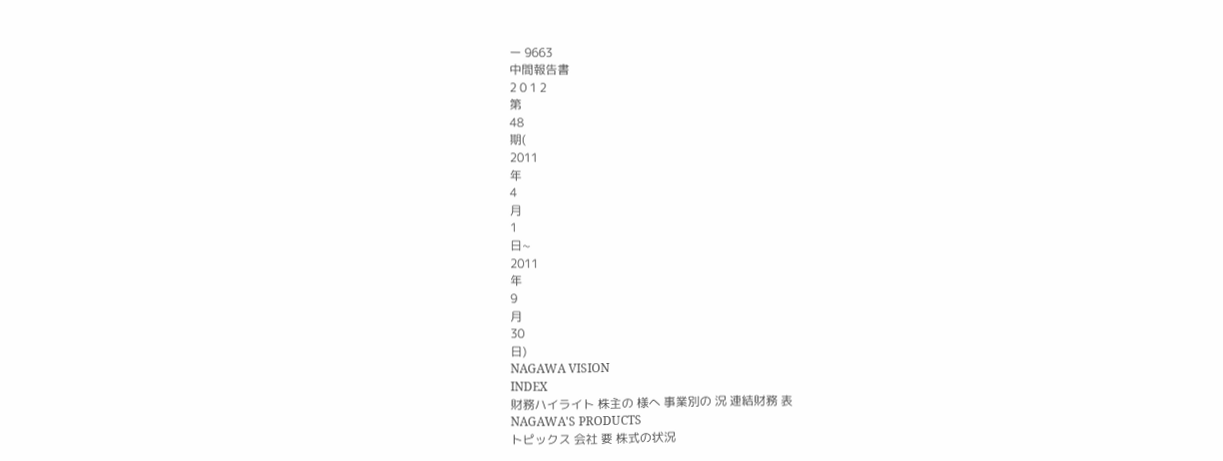ー 9663
中間報告書
2 0 1 2
第
48
期(
2011
年
4
月
1
日∼
2011
年
9
月
30
日)
NAGAWA VISION
INDEX
財務ハイライト 株主の 様へ 事業別の 況 連結財務 表
NAGAWA'S PRODUCTS
トピックス 会社 要 株式の状況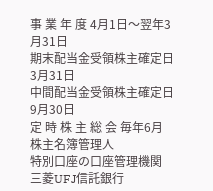事 業 年 度 4月1日〜翌年3月31日
期末配当金受領株主確定日 3月31日
中間配当金受領株主確定日 9月30日
定 時 株 主 総 会 毎年6月
株主名簿管理人
特別口座の口座管理機関 三菱UFJ信託銀行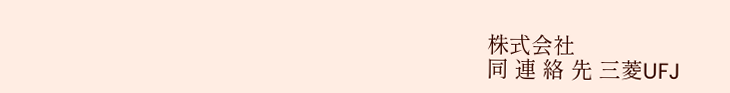株式会社
同 連 絡 先 三菱UFJ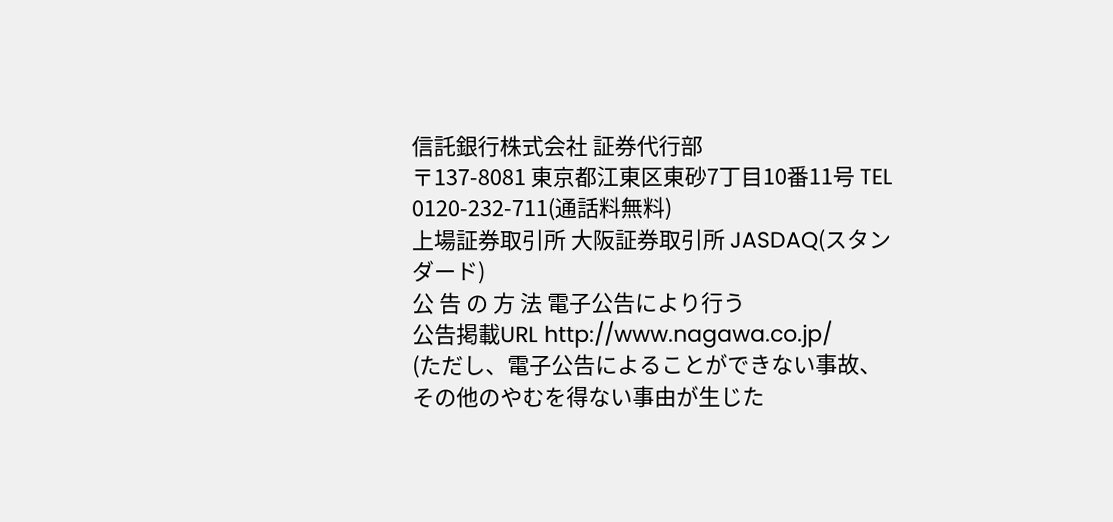信託銀行株式会社 証券代行部
〒137-8081 東京都江東区東砂7丁目10番11号 TEL 0120-232-711(通話料無料)
上場証券取引所 大阪証券取引所 JASDAQ(スタンダード)
公 告 の 方 法 電子公告により行う
公告掲載URL http://www.nagawa.co.jp/
(ただし、電子公告によることができない事故、その他のやむを得ない事由が生じた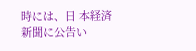時には、日 本経済新聞に公告い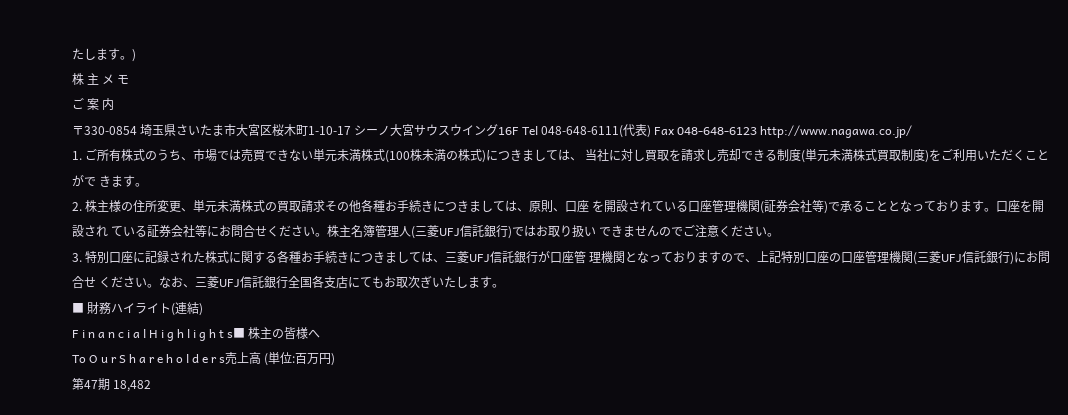たします。)
株 主 メ モ
ご 案 内
〒330-0854 埼玉県さいたま市大宮区桜木町1-10-17 シーノ大宮サウスウイング16F Tel 048-648-6111(代表) Fax 048-648-6123 http://www.nagawa.co.jp/
1. ご所有株式のうち、市場では売買できない単元未満株式(100株未満の株式)につきましては、 当社に対し買取を請求し売却できる制度(単元未満株式買取制度)をご利用いただくことがで きます。
2. 株主様の住所変更、単元未満株式の買取請求その他各種お手続きにつきましては、原則、口座 を開設されている口座管理機関(証券会社等)で承ることとなっております。口座を開設され ている証券会社等にお問合せください。株主名簿管理人(三菱UFJ信託銀行)ではお取り扱い できませんのでご注意ください。
3. 特別口座に記録された株式に関する各種お手続きにつきましては、三菱UFJ信託銀行が口座管 理機関となっておりますので、上記特別口座の口座管理機関(三菱UFJ信託銀行)にお問合せ ください。なお、三菱UFJ信託銀行全国各支店にてもお取次ぎいたします。
■ 財務ハイライト(連結)
F i n a n c i a l H i g h l i g h t s■ 株主の皆様へ
To O u r S h a r e h o l d e r s売上高 (単位:百万円)
第47期 18,482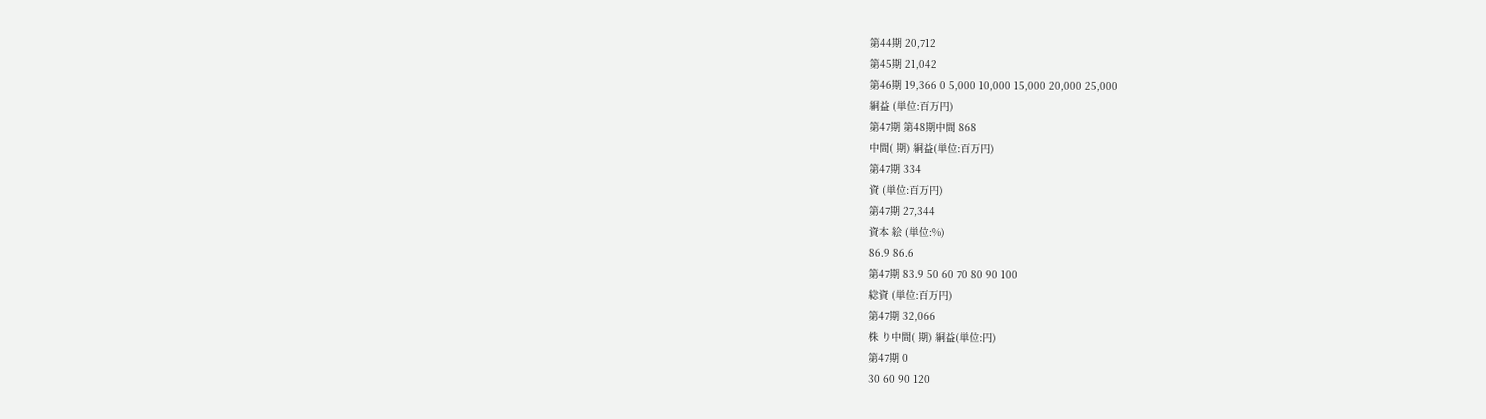第44期 20,712
第45期 21,042
第46期 19,366 0 5,000 10,000 15,000 20,000 25,000
絧益 (単位:百万円)
第47期 第48期中間 868
中間( 期) 絧益(単位:百万円)
第47期 334
資 (単位:百万円)
第47期 27,344
資本 絵 (単位:%)
86.9 86.6
第47期 83.9 50 60 70 80 90 100
総資 (単位:百万円)
第47期 32,066
株 り中間( 期) 絧益(単位:円)
第47期 0
30 60 90 120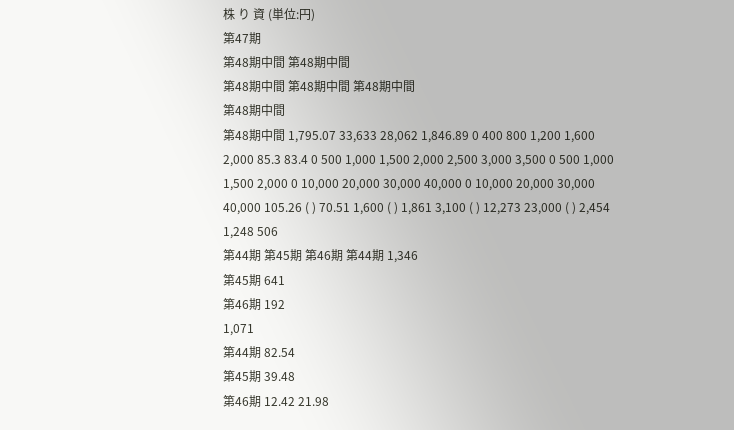株 り 資 (単位:円)
第47期
第48期中間 第48期中間
第48期中間 第48期中間 第48期中間
第48期中間
第48期中間 1,795.07 33,633 28,062 1,846.89 0 400 800 1,200 1,600 2,000 85.3 83.4 0 500 1,000 1,500 2,000 2,500 3,000 3,500 0 500 1,000 1,500 2,000 0 10,000 20,000 30,000 40,000 0 10,000 20,000 30,000 40,000 105.26 ( ) 70.51 1,600 ( ) 1,861 3,100 ( ) 12,273 23,000 ( ) 2,454 1,248 506
第44期 第45期 第46期 第44期 1,346
第45期 641
第46期 192
1,071
第44期 82.54
第45期 39.48
第46期 12.42 21.98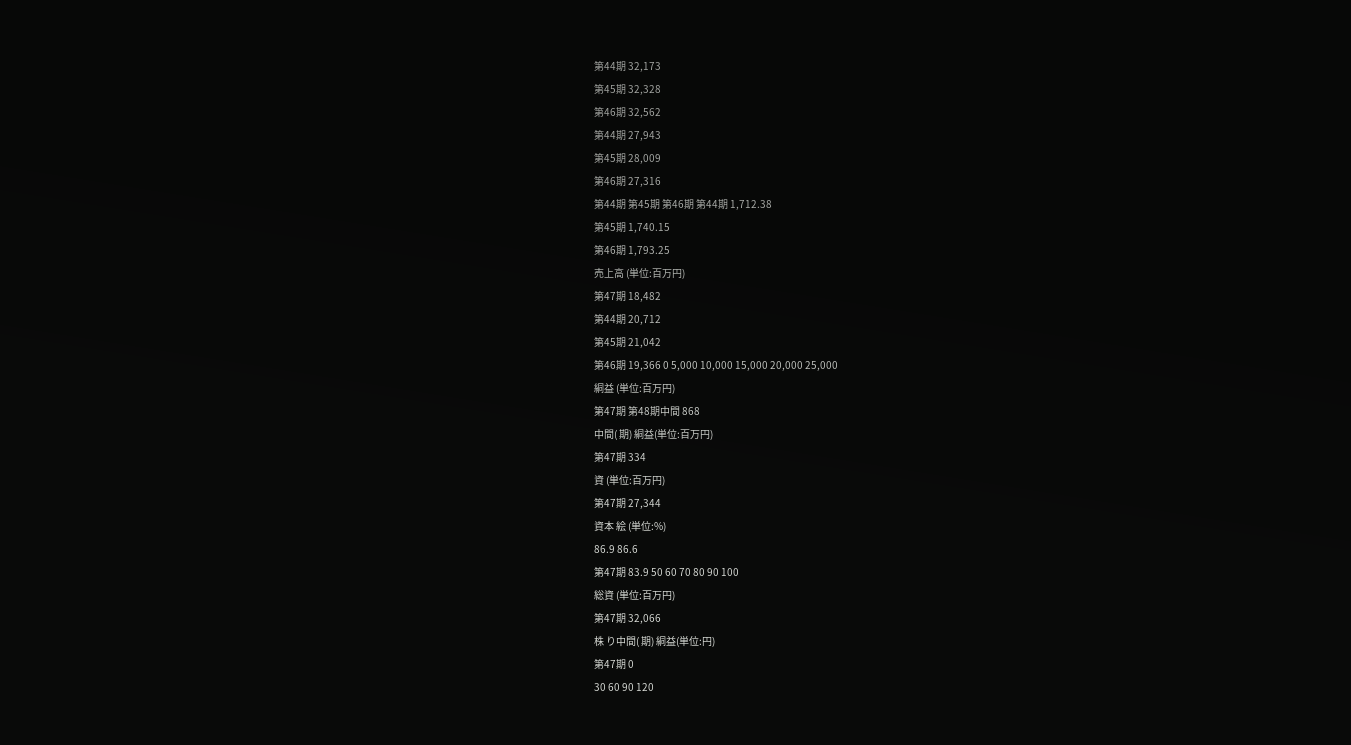第44期 32,173
第45期 32,328
第46期 32,562
第44期 27,943
第45期 28,009
第46期 27,316
第44期 第45期 第46期 第44期 1,712.38
第45期 1,740.15
第46期 1,793.25
売上高 (単位:百万円)
第47期 18,482
第44期 20,712
第45期 21,042
第46期 19,366 0 5,000 10,000 15,000 20,000 25,000
絧益 (単位:百万円)
第47期 第48期中間 868
中間( 期) 絧益(単位:百万円)
第47期 334
資 (単位:百万円)
第47期 27,344
資本 絵 (単位:%)
86.9 86.6
第47期 83.9 50 60 70 80 90 100
総資 (単位:百万円)
第47期 32,066
株 り中間( 期) 絧益(単位:円)
第47期 0
30 60 90 120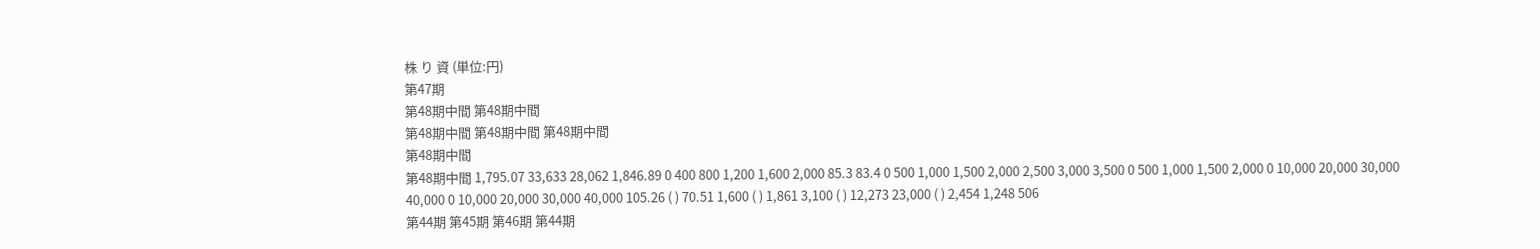株 り 資 (単位:円)
第47期
第48期中間 第48期中間
第48期中間 第48期中間 第48期中間
第48期中間
第48期中間 1,795.07 33,633 28,062 1,846.89 0 400 800 1,200 1,600 2,000 85.3 83.4 0 500 1,000 1,500 2,000 2,500 3,000 3,500 0 500 1,000 1,500 2,000 0 10,000 20,000 30,000 40,000 0 10,000 20,000 30,000 40,000 105.26 ( ) 70.51 1,600 ( ) 1,861 3,100 ( ) 12,273 23,000 ( ) 2,454 1,248 506
第44期 第45期 第46期 第44期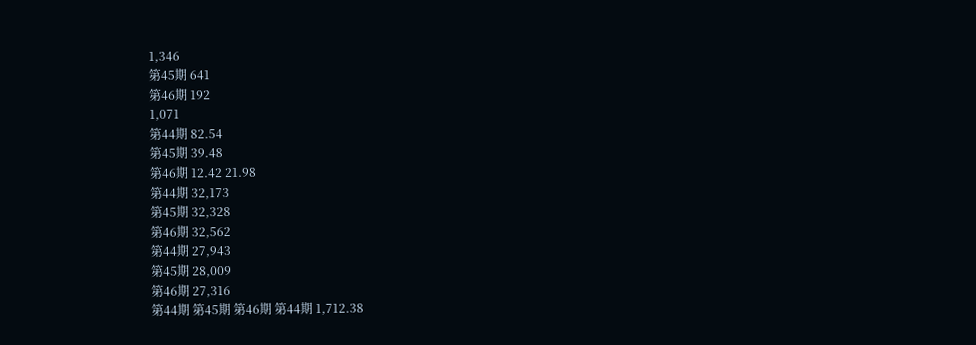1,346
第45期 641
第46期 192
1,071
第44期 82.54
第45期 39.48
第46期 12.42 21.98
第44期 32,173
第45期 32,328
第46期 32,562
第44期 27,943
第45期 28,009
第46期 27,316
第44期 第45期 第46期 第44期 1,712.38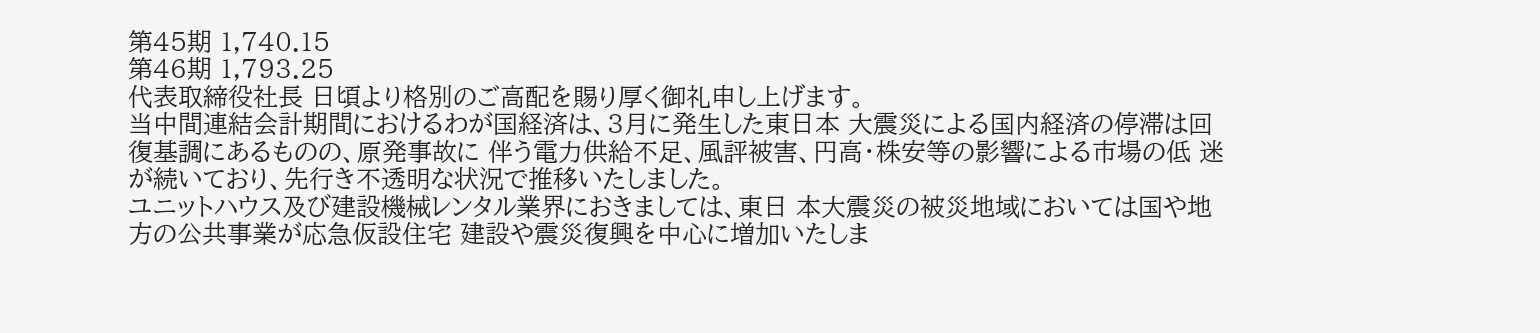第45期 1,740.15
第46期 1,793.25
代表取締役社長 日頃より格別のご高配を賜り厚く御礼申し上げます。
当中間連結会計期間におけるわが国経済は、3月に発生した東日本 大震災による国内経済の停滞は回復基調にあるものの、原発事故に 伴う電力供給不足、風評被害、円高・株安等の影響による市場の低 迷が続いており、先行き不透明な状況で推移いたしました。
ユニットハウス及び建設機械レンタル業界におきましては、東日 本大震災の被災地域においては国や地方の公共事業が応急仮設住宅 建設や震災復興を中心に増加いたしま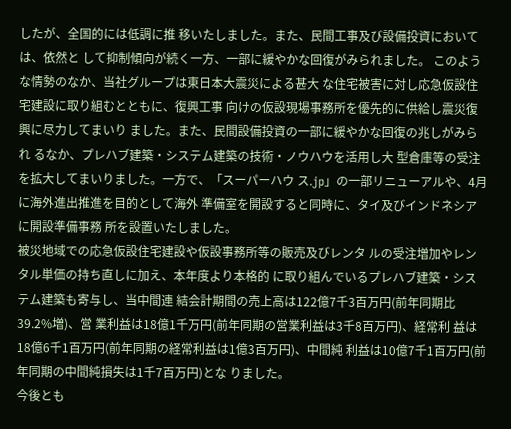したが、全国的には低調に推 移いたしました。また、民間工事及び設備投資においては、依然と して抑制傾向が続く一方、一部に緩やかな回復がみられました。 このような情勢のなか、当社グループは東日本大震災による甚大 な住宅被害に対し応急仮設住宅建設に取り組むとともに、復興工事 向けの仮設現場事務所を優先的に供給し震災復興に尽力してまいり ました。また、民間設備投資の一部に緩やかな回復の兆しがみられ るなか、プレハブ建築・システム建築の技術・ノウハウを活用し大 型倉庫等の受注を拡大してまいりました。一方で、「スーパーハウ ス.jp」の一部リニューアルや、4月に海外進出推進を目的として海外 準備室を開設すると同時に、タイ及びインドネシアに開設準備事務 所を設置いたしました。
被災地域での応急仮設住宅建設や仮設事務所等の販売及びレンタ ルの受注増加やレンタル単価の持ち直しに加え、本年度より本格的 に取り組んでいるプレハブ建築・システム建築も寄与し、当中間連 結会計期間の売上高は122億7千3百万円(前年同期比39.2%増)、営 業利益は18億1千万円(前年同期の営業利益は3千8百万円)、経常利 益は18億6千1百万円(前年同期の経常利益は1億3百万円)、中間純 利益は10億7千1百万円(前年同期の中間純損失は1千7百万円)とな りました。
今後とも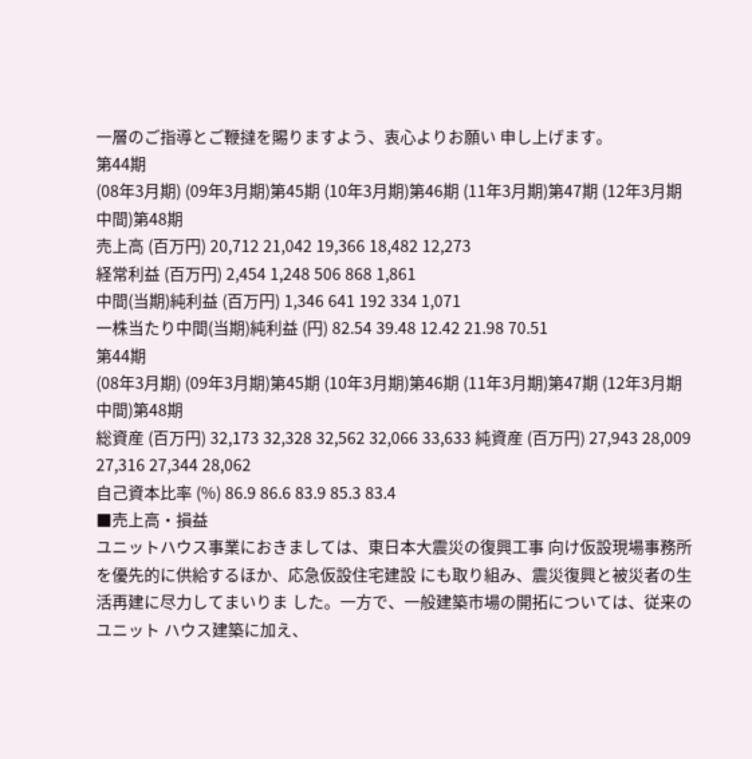一層のご指導とご鞭撻を賜りますよう、衷心よりお願い 申し上げます。
第44期
(08年3月期) (09年3月期)第45期 (10年3月期)第46期 (11年3月期)第47期 (12年3月期中間)第48期
売上高 (百万円) 20,712 21,042 19,366 18,482 12,273
経常利益 (百万円) 2,454 1,248 506 868 1,861
中間(当期)純利益 (百万円) 1,346 641 192 334 1,071
一株当たり中間(当期)純利益 (円) 82.54 39.48 12.42 21.98 70.51
第44期
(08年3月期) (09年3月期)第45期 (10年3月期)第46期 (11年3月期)第47期 (12年3月期中間)第48期
総資産 (百万円) 32,173 32,328 32,562 32,066 33,633 純資産 (百万円) 27,943 28,009 27,316 27,344 28,062
自己資本比率 (%) 86.9 86.6 83.9 85.3 83.4
■売上高・損益
ユニットハウス事業におきましては、東日本大震災の復興工事 向け仮設現場事務所を優先的に供給するほか、応急仮設住宅建設 にも取り組み、震災復興と被災者の生活再建に尽力してまいりま した。一方で、一般建築市場の開拓については、従来のユニット ハウス建築に加え、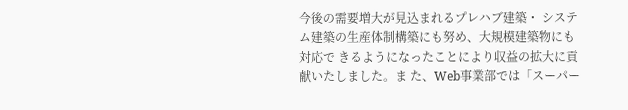今後の需要増大が見込まれるプレハブ建築・ システム建築の生産体制構築にも努め、大規模建築物にも対応で きるようになったことにより収益の拡大に貢献いたしました。ま た、Web事業部では「スーパー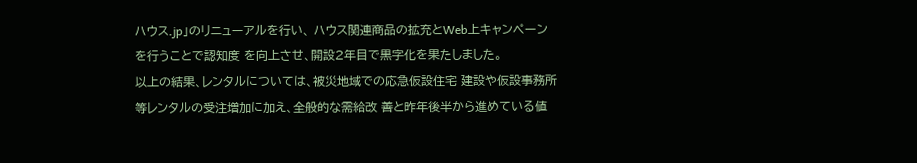ハウス.jp」のリニューアルを行い、 ハウス関連商品の拡充とWeb上キャンペーンを行うことで認知度 を向上させ、開設2年目で黒字化を果たしました。
以上の結果、レンタルについては、被災地域での応急仮設住宅 建設や仮設事務所等レンタルの受注増加に加え、全般的な需給改 善と昨年後半から進めている値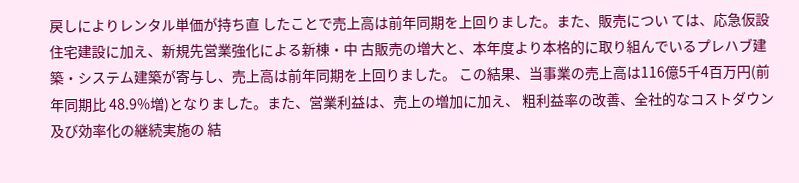戻しによりレンタル単価が持ち直 したことで売上高は前年同期を上回りました。また、販売につい ては、応急仮設住宅建設に加え、新規先営業強化による新棟・中 古販売の増大と、本年度より本格的に取り組んでいるプレハブ建 築・システム建築が寄与し、売上高は前年同期を上回りました。 この結果、当事業の売上高は116億5千4百万円(前年同期比 48.9%増)となりました。また、営業利益は、売上の増加に加え、 粗利益率の改善、全社的なコストダウン及び効率化の継続実施の 結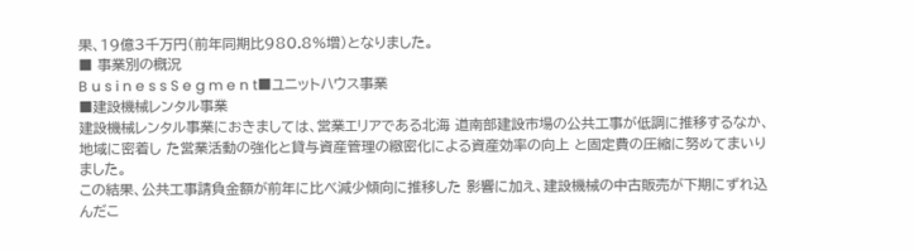果、19億3千万円(前年同期比980.8%増)となりました。
■ 事業別の概況
B u s i n e s s S e g m e n t■ユニットハウス事業
■建設機械レンタル事業
建設機械レンタル事業におきましては、営業エリアである北海 道南部建設市場の公共工事が低調に推移するなか、地域に密着し た営業活動の強化と貸与資産管理の緻密化による資産効率の向上 と固定費の圧縮に努めてまいりました。
この結果、公共工事請負金額が前年に比べ減少傾向に推移した 影響に加え、建設機械の中古販売が下期にずれ込んだこ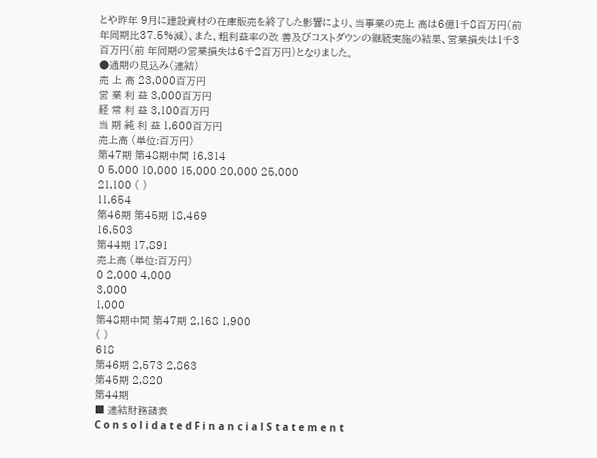とや昨年 9月に建設資材の在庫販売を終了した影響により、当事業の売上 高は6億1千8百万円(前年同期比37.5%減)、また、粗利益率の改 善及びコストダウンの継続実施の結果、営業損失は1千3百万円(前 年同期の営業損失は6千2百万円)となりました。
●通期の見込み(連結)
売 上 高 23,000百万円
営 業 利 益 3,000百万円
経 常 利 益 3,100百万円
当 期 純 利 益 1,600百万円
売上高 (単位:百万円)
第47期 第48期中間 16,314
0 5,000 10,000 15,000 20,000 25,000
21,100 ( )
11,654
第46期 第45期 18,469
16,503
第44期 17,891
売上高 (単位:百万円)
0 2,000 4,000
3,000
1,000
第48期中間 第47期 2,168 1,900
( )
618
第46期 2,573 2,863
第45期 2,820
第44期
■ 連結財務諸表
C o n s o l i d a t e d F i n a n c i a l S t a t e m e n t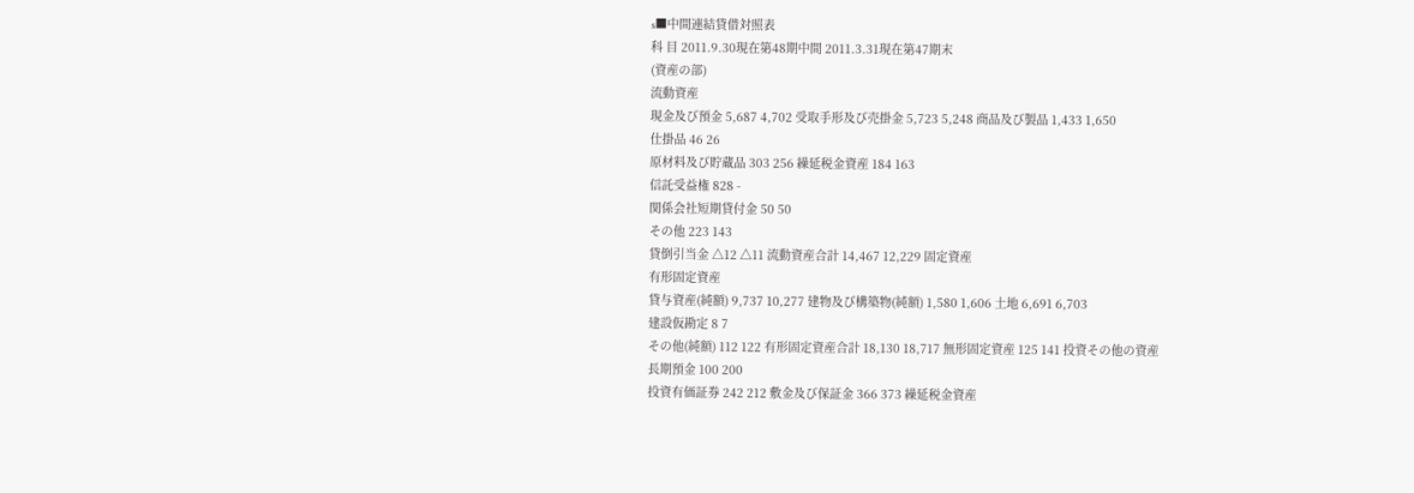s■中間連結貸借対照表
科 目 2011.9.30現在第48期中間 2011.3.31現在第47期末
(資産の部)
流動資産
現金及び預金 5,687 4,702 受取手形及び売掛金 5,723 5,248 商品及び製品 1,433 1,650
仕掛品 46 26
原材料及び貯蔵品 303 256 繰延税金資産 184 163
信託受益権 828 -
関係会社短期貸付金 50 50
その他 223 143
貸倒引当金 △12 △11 流動資産合計 14,467 12,229 固定資産
有形固定資産
貸与資産(純額) 9,737 10,277 建物及び構築物(純額) 1,580 1,606 土地 6,691 6,703
建設仮勘定 8 7
その他(純額) 112 122 有形固定資産合計 18,130 18,717 無形固定資産 125 141 投資その他の資産
長期預金 100 200
投資有価証券 242 212 敷金及び保証金 366 373 繰延税金資産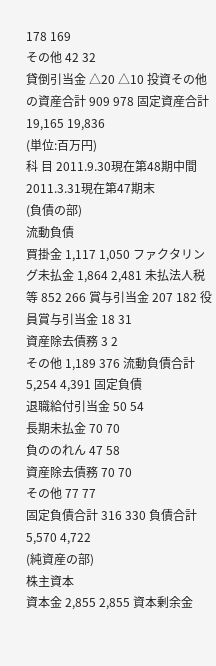178 169
その他 42 32
貸倒引当金 △20 △10 投資その他の資産合計 909 978 固定資産合計 19,165 19,836
(単位:百万円)
科 目 2011.9.30現在第48期中間 2011.3.31現在第47期末
(負債の部)
流動負債
買掛金 1,117 1,050 ファクタリング未払金 1,864 2,481 未払法人税等 852 266 賞与引当金 207 182 役員賞与引当金 18 31
資産除去債務 3 2
その他 1,189 376 流動負債合計 5,254 4,391 固定負債
退職給付引当金 50 54
長期未払金 70 70
負ののれん 47 58
資産除去債務 70 70
その他 77 77
固定負債合計 316 330 負債合計 5,570 4,722
(純資産の部)
株主資本
資本金 2,855 2,855 資本剰余金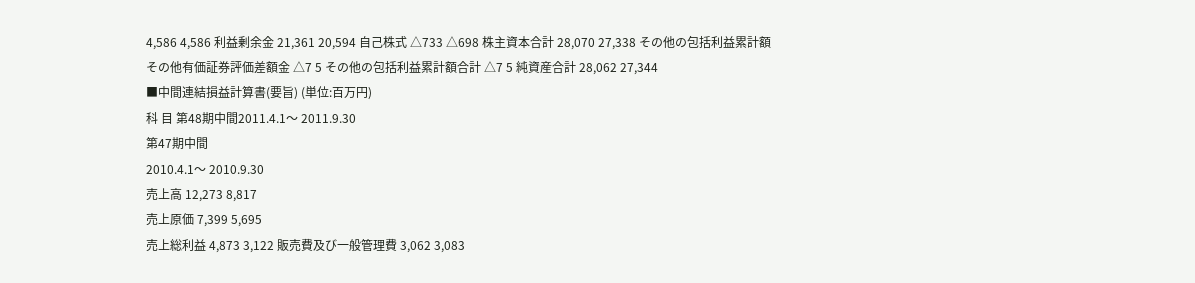4,586 4,586 利益剰余金 21,361 20,594 自己株式 △733 △698 株主資本合計 28,070 27,338 その他の包括利益累計額
その他有価証券評価差額金 △7 5 その他の包括利益累計額合計 △7 5 純資産合計 28,062 27,344
■中間連結損益計算書(要旨) (単位:百万円)
科 目 第48期中間2011.4.1〜 2011.9.30
第47期中間
2010.4.1〜 2010.9.30
売上高 12,273 8,817
売上原価 7,399 5,695
売上総利益 4,873 3,122 販売費及び一般管理費 3,062 3,083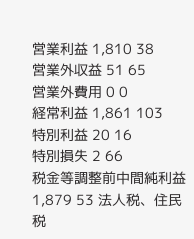営業利益 1,810 38
営業外収益 51 65
営業外費用 0 0
経常利益 1,861 103
特別利益 20 16
特別損失 2 66
税金等調整前中間純利益 1,879 53 法人税、住民税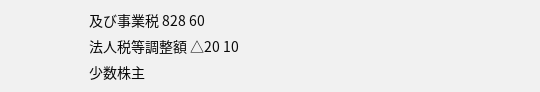及び事業税 828 60
法人税等調整額 △20 10
少数株主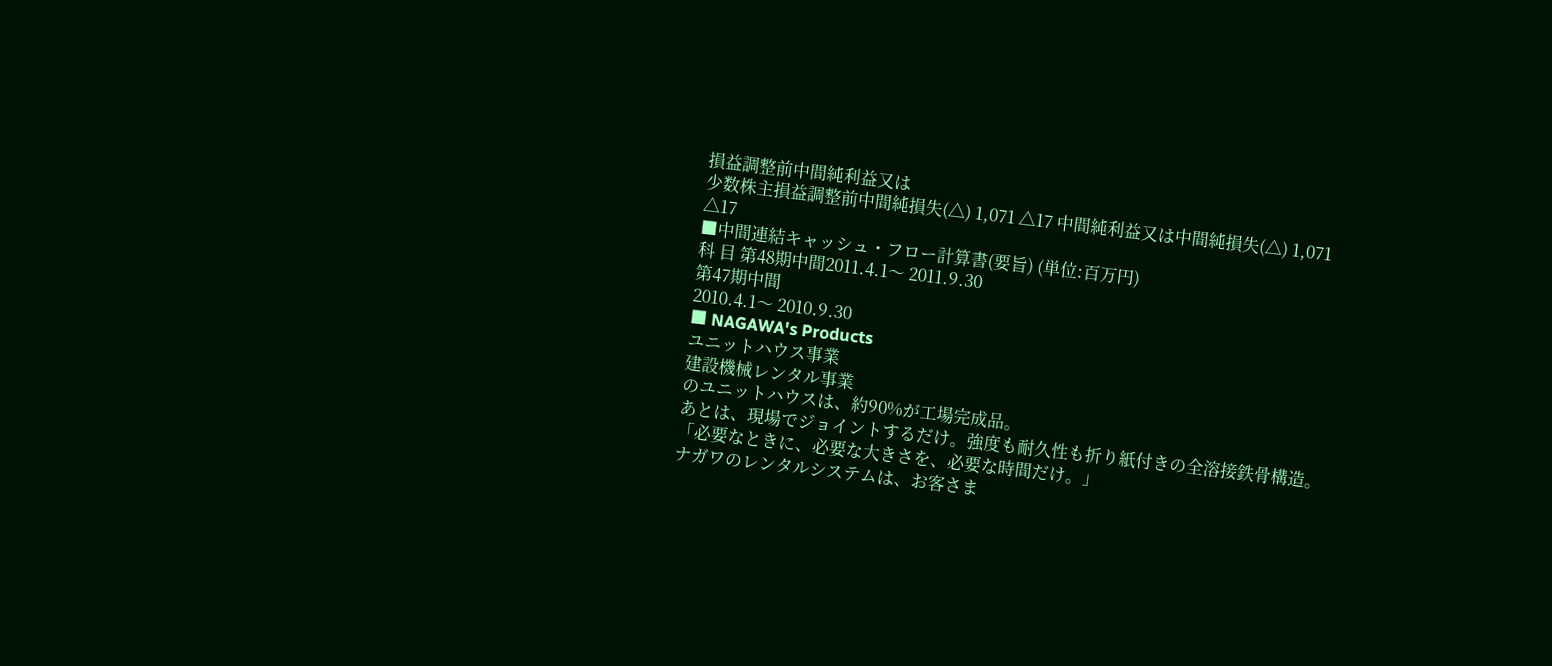損益調整前中間純利益又は
少数株主損益調整前中間純損失(△) 1,071 △17 中間純利益又は中間純損失(△) 1,071 △17
■中間連結キャッシュ・フロー計算書(要旨) (単位:百万円)
科 目 第48期中間2011.4.1〜 2011.9.30
第47期中間
2010.4.1〜 2010.9.30
■ NAGAWA's Products
ユニットハウス事業
建設機械レンタル事業
のユニットハウスは、約90%が工場完成品。
あとは、現場でジョイントするだけ。強度も耐久性も折り紙付きの全溶接鉄骨構造。
「必要なときに、必要な大きさを、必要な時間だけ。」
ナガワのレンタルシステムは、お客さま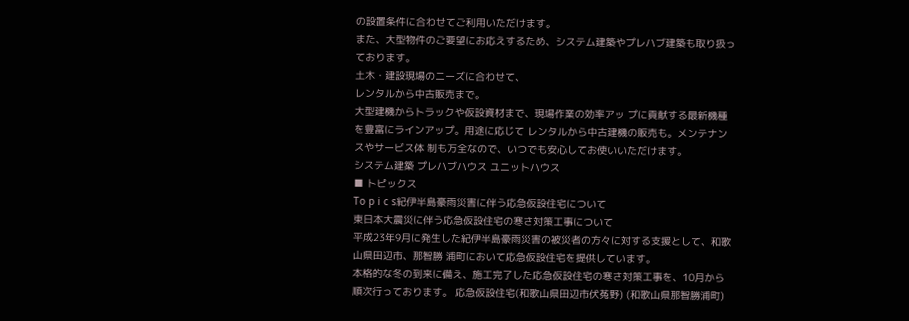の設置条件に合わせてご利用いただけます。
また、大型物件のご要望にお応えするため、システム建築やプレハブ建築も取り扱っております。
土木・建設現場のニーズに合わせて、
レンタルから中古販売まで。
大型建機からトラックや仮設資材まで、現場作業の効率アッ プに貢献する最新機種を豊富にラインアップ。用途に応じて レンタルから中古建機の販売も。メンテナンスやサービス体 制も万全なので、いつでも安心してお使いいただけます。
システム建築 プレハブハウス ユニットハウス
■ トピックス
To p i c s紀伊半島豪雨災害に伴う応急仮設住宅について
東日本大震災に伴う応急仮設住宅の寒さ対策工事について
平成23年9月に発生した紀伊半島豪雨災害の被災者の方々に対する支援として、和歌山県田辺市、那智勝 浦町において応急仮設住宅を提供しています。
本格的な冬の到来に備え、施工完了した応急仮設住宅の寒さ対策工事を、10月から順次行っております。 応急仮設住宅(和歌山県田辺市伏菟野) (和歌山県那智勝浦町)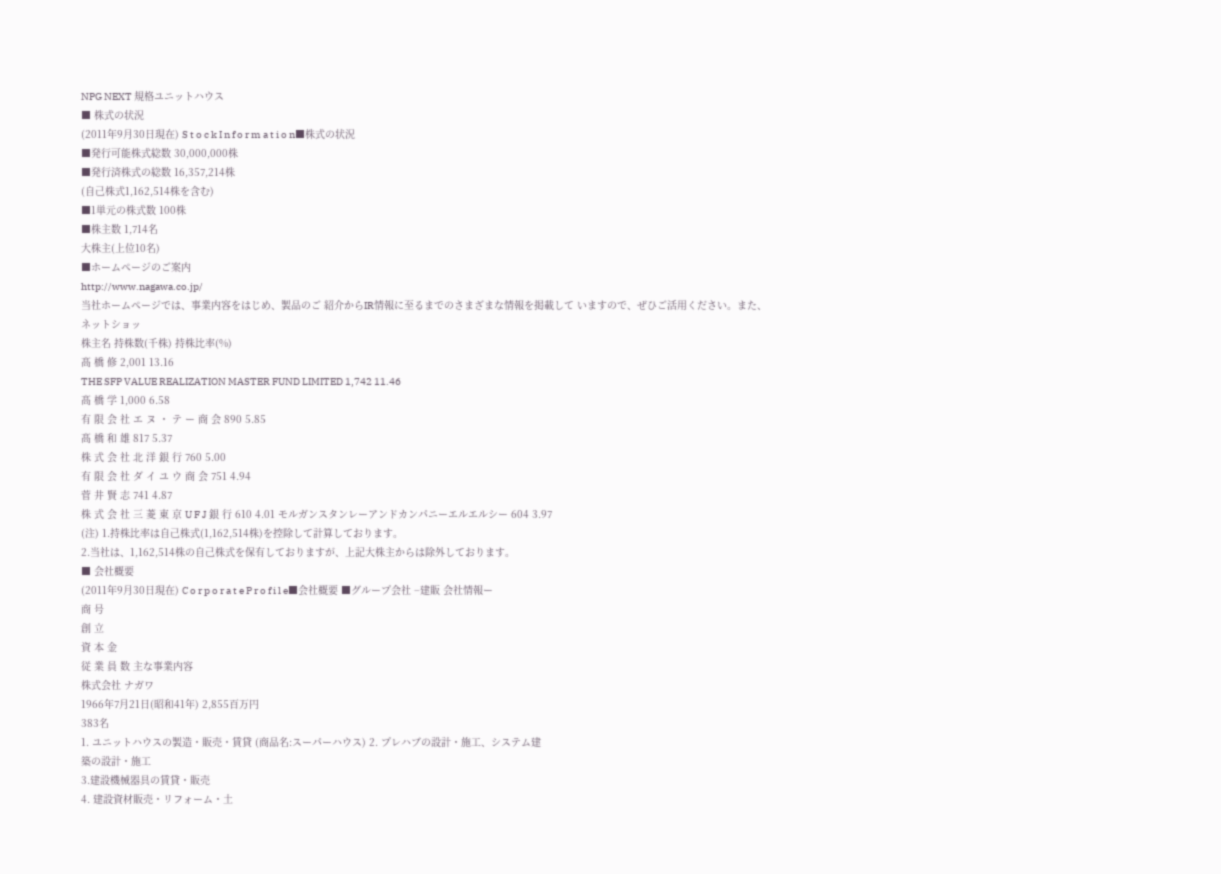NPG NEXT 規格ユニットハウス
■ 株式の状況
(2011年9月30日現在) S t o c k I n f o r m a t i o n■株式の状況
■発行可能株式総数 30,000,000株
■発行済株式の総数 16,357,214株
(自己株式1,162,514株を含む)
■1単元の株式数 100株
■株主数 1,714名
大株主(上位10名)
■ホームページのご案内
http://www.nagawa.co.jp/
当社ホームページでは、事業内容をはじめ、製品のご 紹介からIR情報に至るまでのさまざまな情報を掲載して いますので、ぜひご活用ください。また、ネットショッ
株主名 持株数(千株) 持株比率(%)
髙 橋 修 2,001 13.16
THE SFP VALUE REALIZATION MASTER FUND LIMITED 1,742 11.46
髙 橋 学 1,000 6.58
有 限 会 社 エ ヌ ・ テ ー 商 会 890 5.85
髙 橋 和 雄 817 5.37
株 式 会 社 北 洋 銀 行 760 5.00
有 限 会 社 ダ イ ユ ウ 商 会 751 4.94
菅 井 賢 志 741 4.87
株 式 会 社 三 菱 東 京 U F J 銀 行 610 4.01 モルガンスタンレーアンドカンパニーエルエルシー 604 3.97
(注) 1.持株比率は自己株式(1,162,514株)を控除して計算しております。
2.当社は、1,162,514株の自己株式を保有しておりますが、上記大株主からは除外しております。
■ 会社概要
(2011年9月30日現在) C o r p o r a t e P r o f i l e■会社概要 ■グループ会社 −建販 会社情報ー
商 号
創 立
資 本 金
従 業 員 数 主な事業内容
株式会社 ナガワ
1966年7月21日(昭和41年) 2,855百万円
383名
1. ユニットハウスの製造・販売・賃貸 (商品名:スーパーハウス) 2. プレハブの設計・施工、システム建
築の設計・施工
3.建設機械器具の賃貸・販売
4. 建設資材販売・リフォーム・土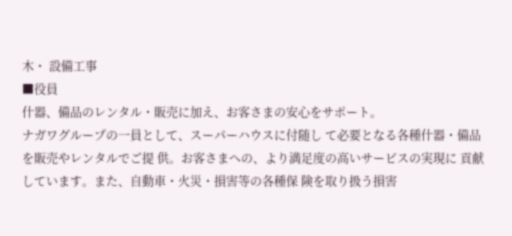木・ 設備工事
■役員
什器、備品のレンタル・販売に加え、お客さまの安心をサポート。
ナガワグループの一員として、スーパーハウスに付随し て必要となる各種什器・備品を販売やレンタルでご提 供。お客さまへの、より満足度の高いサービスの実現に 貢献しています。また、自動車・火災・損害等の各種保 険を取り扱う損害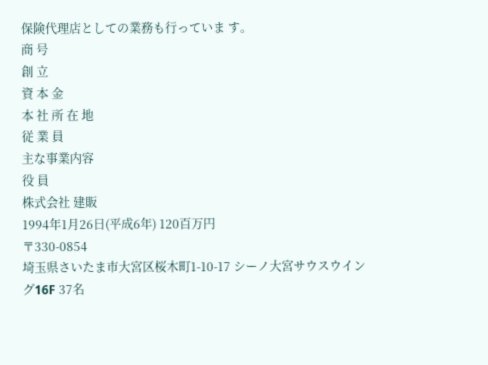保険代理店としての業務も行っていま す。
商 号
創 立
資 本 金
本 社 所 在 地
従 業 員
主な事業内容
役 員
株式会社 建販
1994年1月26日(平成6年) 120百万円
〒330-0854
埼玉県さいたま市大宮区桜木町1-10-17 シーノ大宮サウスウイング16F 37名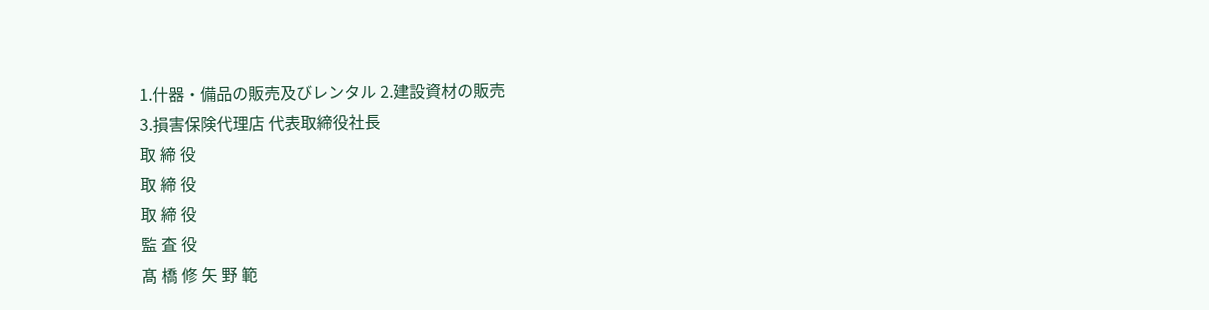1.什器・備品の販売及びレンタル 2.建設資材の販売
3.損害保険代理店 代表取締役社長
取 締 役
取 締 役
取 締 役
監 査 役
髙 橋 修 矢 野 範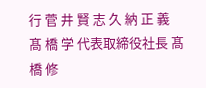行 菅 井 賢 志 久 納 正 義 髙 橋 学 代表取締役社長 髙 橋 修